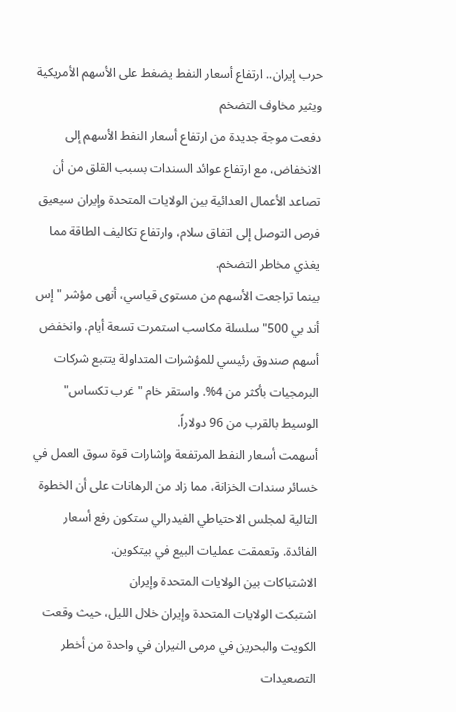حرب إيران.. ارتفاع أسعار النفط يضغط على الأسهم الأمريكية ويثير مخاوف التضخم
دفعت موجة جديدة من ارتفاع أسعار النفط الأسهم إلى الانخفاض، مع ارتفاع عوائد السندات بسبب القلق من أن تصاعد الأعمال العدائية بين الولايات المتحدة وإيران سيعيق فرص التوصل إلى اتفاق سلام، وارتفاع تكاليف الطاقة مما يغذي مخاطر التضخم.
بينما تراجعت الأسهم من مستوى قياسي، أنهى مؤشر "إس أند بي 500" سلسلة مكاسب استمرت تسعة أيام. وانخفض أسهم صندوق رئيسي للمؤشرات المتداولة يتتبع شركات البرمجيات بأكثر من 4%. واستقر خام "غرب تكساس" الوسيط بالقرب من 96 دولاراً.
أسهمت أسعار النفط المرتفعة وإشارات قوة سوق العمل في خسائر سندات الخزانة، مما زاد من الرهانات على أن الخطوة التالية لمجلس الاحتياطي الفيدرالي ستكون رفع أسعار الفائدة. وتعمقت عمليات البيع في بيتكوين.
الاشتباكات بين الولايات المتحدة وإيران
اشتبكت الولايات المتحدة وإيران خلال الليل، حيث وقعت الكويت والبحرين في مرمى النيران في واحدة من أخطر التصعيدات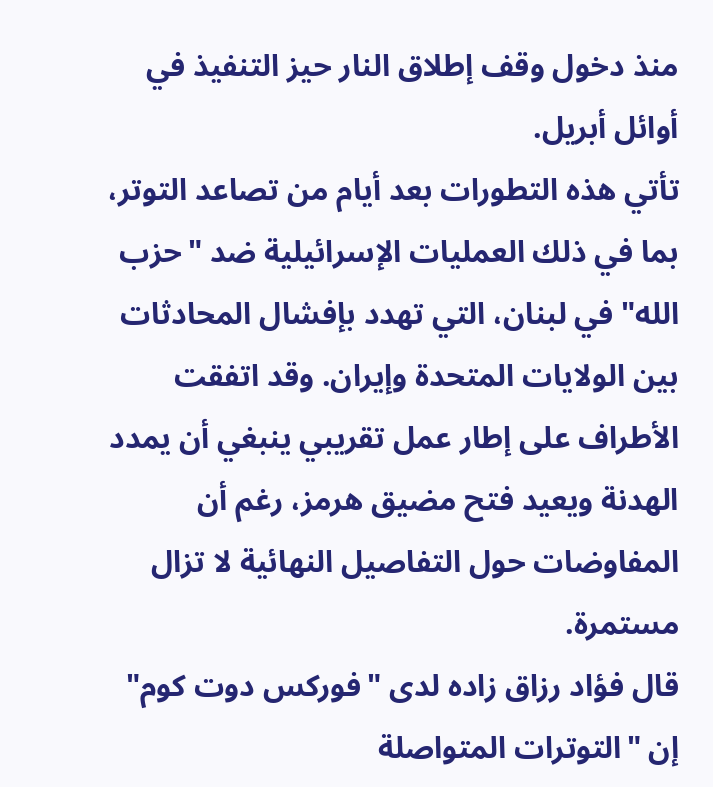منذ دخول وقف إطلاق النار حيز التنفيذ في أوائل أبريل.
تأتي هذه التطورات بعد أيام من تصاعد التوتر، بما في ذلك العمليات الإسرائيلية ضد "حزب الله" في لبنان، التي تهدد بإفشال المحادثات بين الولايات المتحدة وإيران. وقد اتفقت الأطراف على إطار عمل تقريبي ينبغي أن يمدد الهدنة ويعيد فتح مضيق هرمز، رغم أن المفاوضات حول التفاصيل النهائية لا تزال مستمرة.
قال فؤاد رزاق زاده لدى "فوركس دوت كوم" إن "التوترات المتواصلة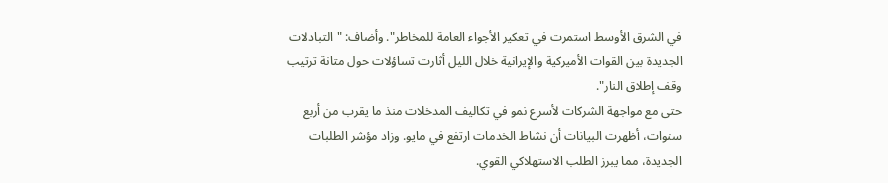في الشرق الأوسط استمرت في تعكير الأجواء العامة للمخاطر". وأضاف: "التبادلات الجديدة بين القوات الأميركية والإيرانية خلال الليل أثارت تساؤلات حول متانة ترتيب وقف إطلاق النار".
حتى مع مواجهة الشركات لأسرع نمو في تكاليف المدخلات منذ ما يقرب من أربع سنوات، أظهرت البيانات أن نشاط الخدمات ارتفع في مايو. وزاد مؤشر الطلبات الجديدة، مما يبرز الطلب الاستهلاكي القوي.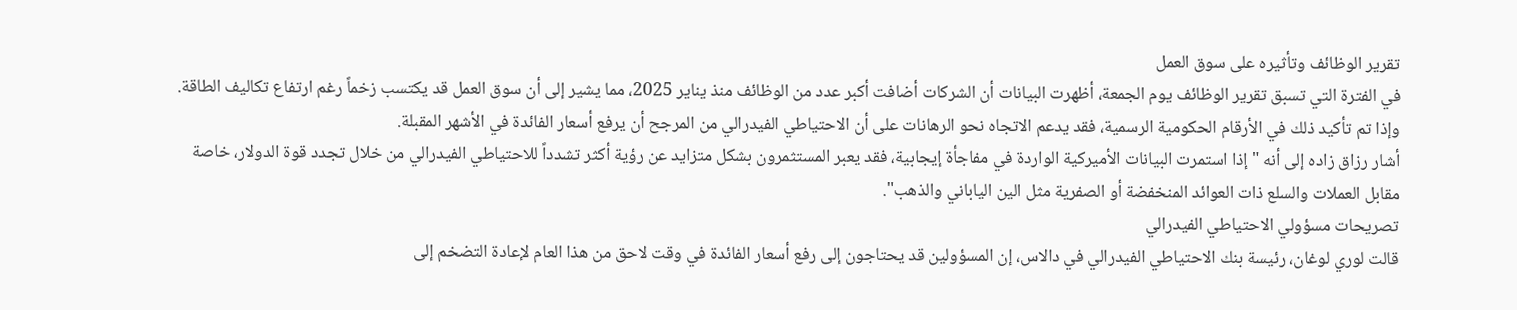تقرير الوظائف وتأثيره على سوق العمل
في الفترة التي تسبق تقرير الوظائف يوم الجمعة، أظهرت البيانات أن الشركات أضافت أكبر عدد من الوظائف منذ يناير 2025، مما يشير إلى أن سوق العمل قد يكتسب زخماً رغم ارتفاع تكاليف الطاقة. وإذا تم تأكيد ذلك في الأرقام الحكومية الرسمية، فقد يدعم الاتجاه نحو الرهانات على أن الاحتياطي الفيدرالي من المرجح أن يرفع أسعار الفائدة في الأشهر المقبلة.
أشار رزاق زاده إلى أنه "إذا استمرت البيانات الأميركية الواردة في مفاجأة إيجابية، فقد يعبر المستثمرون بشكل متزايد عن رؤية أكثر تشدداً للاحتياطي الفيدرالي من خلال تجدد قوة الدولار، خاصة مقابل العملات والسلع ذات العوائد المنخفضة أو الصفرية مثل الين الياباني والذهب".
تصريحات مسؤولي الاحتياطي الفيدرالي
قالت لوري لوغان، رئيسة بنك الاحتياطي الفيدرالي في دالاس، إن المسؤولين قد يحتاجون إلى رفع أسعار الفائدة في وقت لاحق من هذا العام لإعادة التضخم إلى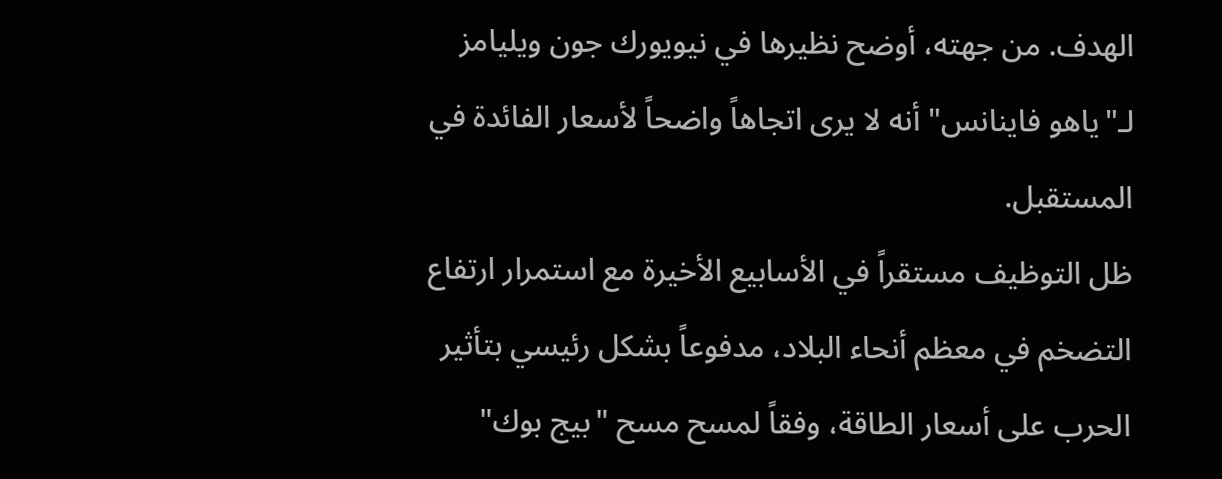الهدف. من جهته، أوضح نظيرها في نيويورك جون ويليامز لـ"ياهو فاينانس" أنه لا يرى اتجاهاً واضحاً لأسعار الفائدة في المستقبل.
ظل التوظيف مستقراً في الأسابيع الأخيرة مع استمرار ارتفاع التضخم في معظم أنحاء البلاد، مدفوعاً بشكل رئيسي بتأثير الحرب على أسعار الطاقة، وفقاً لمسح مسح "بيج بوك"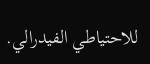للاحتياطي الفيدرالي.